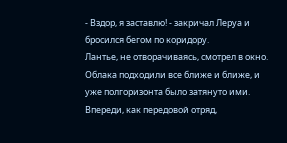- Вздор, я заставлю! - закричал Леруа и бросился бегом по коридору.
Лантье, не отворачиваясь, смотрел в окно. Облака подходили все ближе и ближе, и уже полгоризонта было затянуто ими. Впереди, как передовой отряд,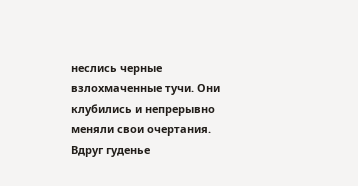неслись черные взлохмаченные тучи. Они клубились и непрерывно меняли свои очертания. Вдруг гуденье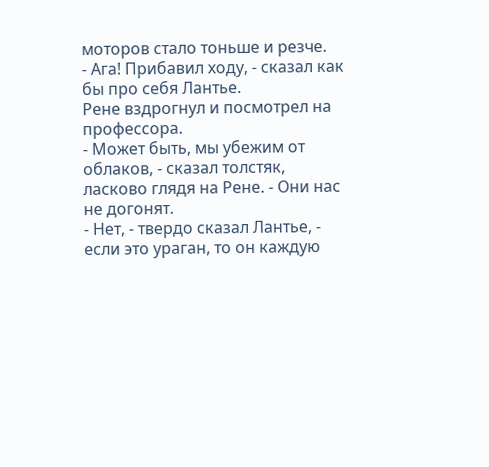моторов стало тоньше и резче.
- Ага! Прибавил ходу, - сказал как бы про себя Лантье.
Рене вздрогнул и посмотрел на профессора.
- Может быть, мы убежим от облаков, - сказал толстяк, ласково глядя на Рене. - Они нас не догонят.
- Нет, - твердо сказал Лантье, - если это ураган, то он каждую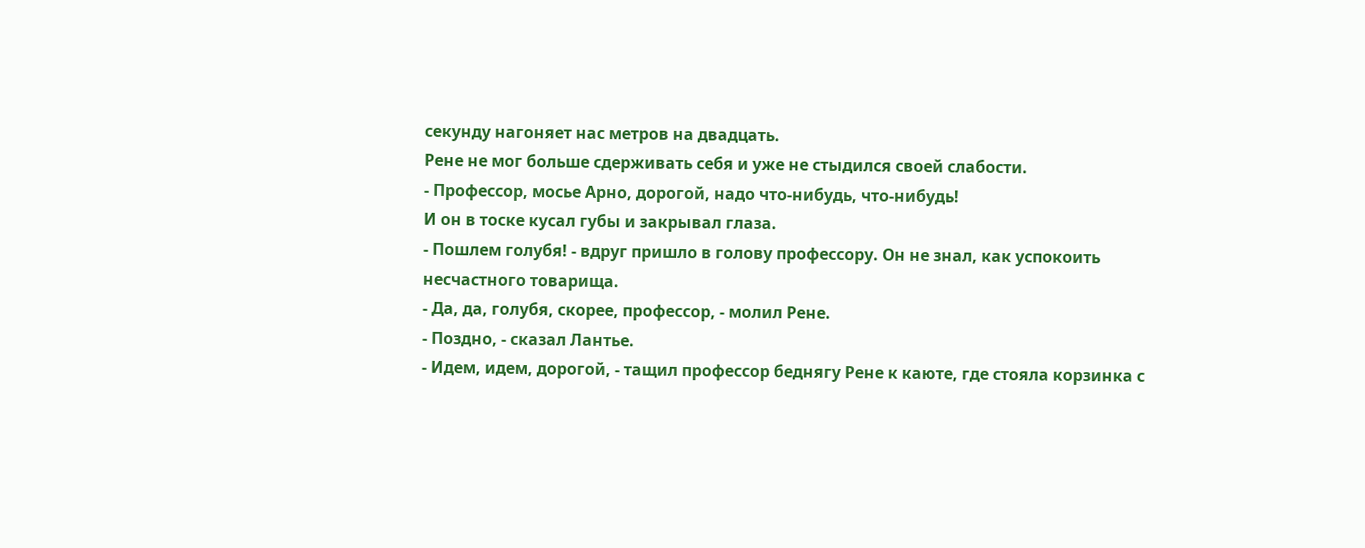секунду нагоняет нас метров на двадцать.
Рене не мог больше сдерживать себя и уже не стыдился своей слабости.
- Профессор, мосье Арно, дорогой, надо что-нибудь, что-нибудь!
И он в тоске кусал губы и закрывал глаза.
- Пошлем голубя! - вдруг пришло в голову профессору. Он не знал, как успокоить несчастного товарища.
- Да, да, голубя, скорее, профессор, - молил Рене.
- Поздно, - сказал Лантье.
- Идем, идем, дорогой, - тащил профессор беднягу Рене к каюте, где стояла корзинка с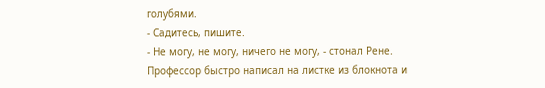голубями.
- Садитесь, пишите.
- Не могу, не могу, ничего не могу, - стонал Рене.
Профессор быстро написал на листке из блокнота и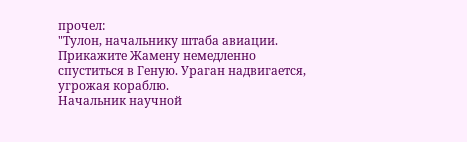прочел:
"Тулон, начальнику штаба авиации.
Прикажите Жамену немедленно спуститься в Геную. Ураган надвигается, угрожая кораблю.
Начальник научной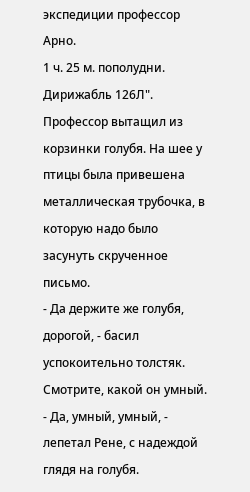экспедиции профессор Арно.
1 ч. 25 м. пополудни.
Дирижабль 126Л".
Профессор вытащил из корзинки голубя. На шее у птицы была привешена металлическая трубочка, в которую надо было засунуть скрученное письмо.
- Да держите же голубя, дорогой, - басил успокоительно толстяк. Смотрите, какой он умный.
- Да, умный, умный, - лепетал Рене, с надеждой глядя на голубя.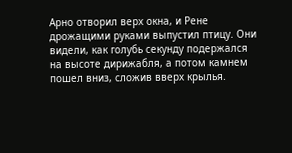Арно отворил верх окна, и Рене дрожащими руками выпустил птицу. Они видели, как голубь секунду подержался на высоте дирижабля, а потом камнем пошел вниз, сложив вверх крылья.